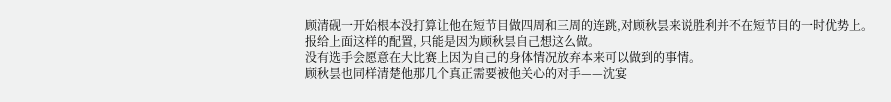顾清砚一开始根本没打算让他在短节目做四周和三周的连跳,对顾秋昙来说胜利并不在短节目的一时优势上。
报给上面这样的配置, 只能是因为顾秋昙自己想这么做。
没有选手会愿意在大比赛上因为自己的身体情况放弃本来可以做到的事情。
顾秋昙也同样清楚他那几个真正需要被他关心的对手——沈宴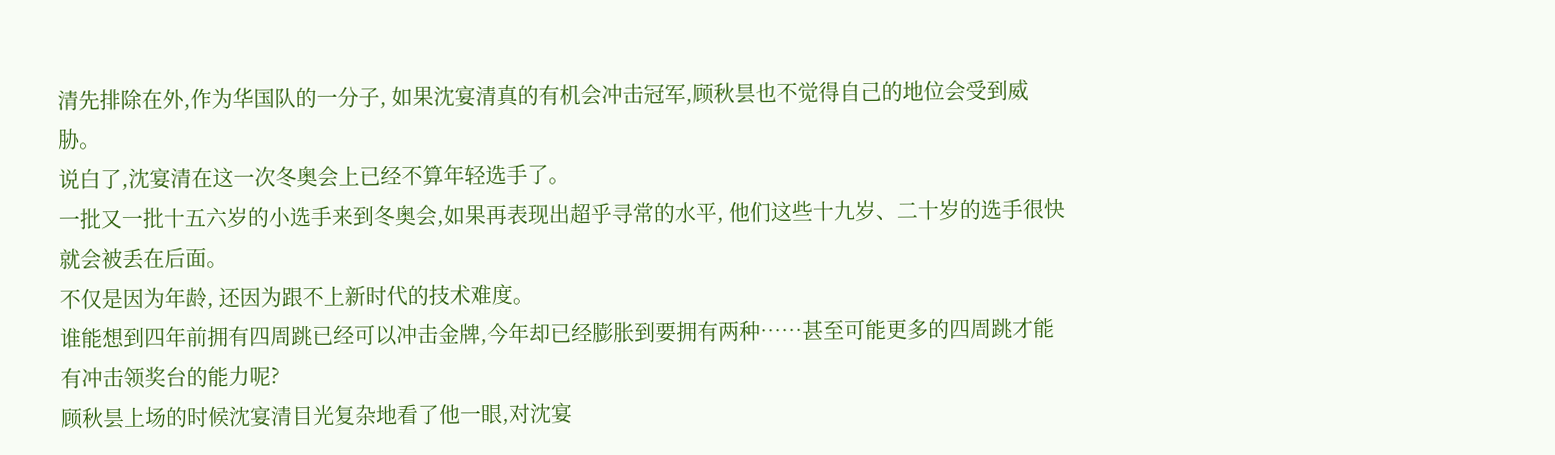清先排除在外,作为华国队的一分子, 如果沈宴清真的有机会冲击冠军,顾秋昙也不觉得自己的地位会受到威胁。
说白了,沈宴清在这一次冬奥会上已经不算年轻选手了。
一批又一批十五六岁的小选手来到冬奥会,如果再表现出超乎寻常的水平, 他们这些十九岁、二十岁的选手很快就会被丢在后面。
不仅是因为年龄, 还因为跟不上新时代的技术难度。
谁能想到四年前拥有四周跳已经可以冲击金牌,今年却已经膨胀到要拥有两种……甚至可能更多的四周跳才能有冲击领奖台的能力呢?
顾秋昙上场的时候沈宴清目光复杂地看了他一眼,对沈宴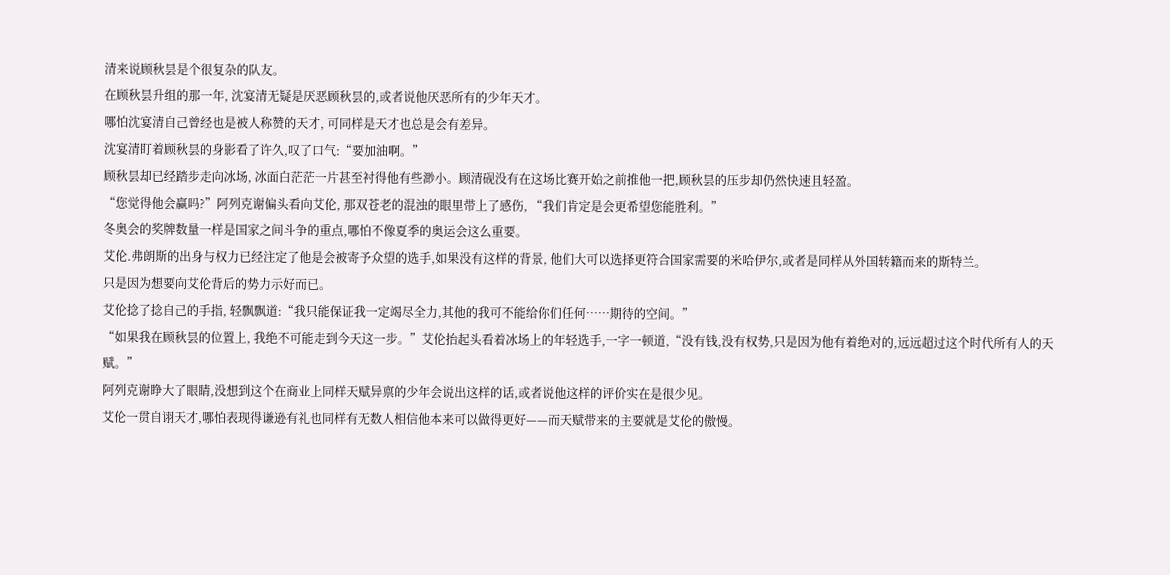清来说顾秋昙是个很复杂的队友。
在顾秋昙升组的那一年, 沈宴清无疑是厌恶顾秋昙的,或者说他厌恶所有的少年天才。
哪怕沈宴清自己曾经也是被人称赞的天才, 可同样是天才也总是会有差异。
沈宴清盯着顾秋昙的身影看了许久,叹了口气:“要加油啊。”
顾秋昙却已经踏步走向冰场, 冰面白茫茫一片甚至衬得他有些渺小。顾清砚没有在这场比赛开始之前推他一把,顾秋昙的压步却仍然快速且轻盈。
“您觉得他会赢吗?”阿列克谢偏头看向艾伦, 那双苍老的混浊的眼里带上了感伤, “我们肯定是会更希望您能胜利。”
冬奥会的奖牌数量一样是国家之间斗争的重点,哪怕不像夏季的奥运会这么重要。
艾伦.弗朗斯的出身与权力已经注定了他是会被寄予众望的选手,如果没有这样的背景, 他们大可以选择更符合国家需要的米哈伊尔,或者是同样从外国转籍而来的斯特兰。
只是因为想要向艾伦背后的势力示好而已。
艾伦捻了捻自己的手指, 轻飘飘道:“我只能保证我一定竭尽全力,其他的我可不能给你们任何……期待的空间。”
“如果我在顾秋昙的位置上, 我绝不可能走到今天这一步。”艾伦抬起头看着冰场上的年轻选手,一字一顿道,“没有钱,没有权势,只是因为他有着绝对的,远远超过这个时代所有人的天赋。”
阿列克谢睁大了眼睛,没想到这个在商业上同样天赋异禀的少年会说出这样的话,或者说他这样的评价实在是很少见。
艾伦一贯自诩天才,哪怕表现得谦逊有礼也同样有无数人相信他本来可以做得更好——而天赋带来的主要就是艾伦的傲慢。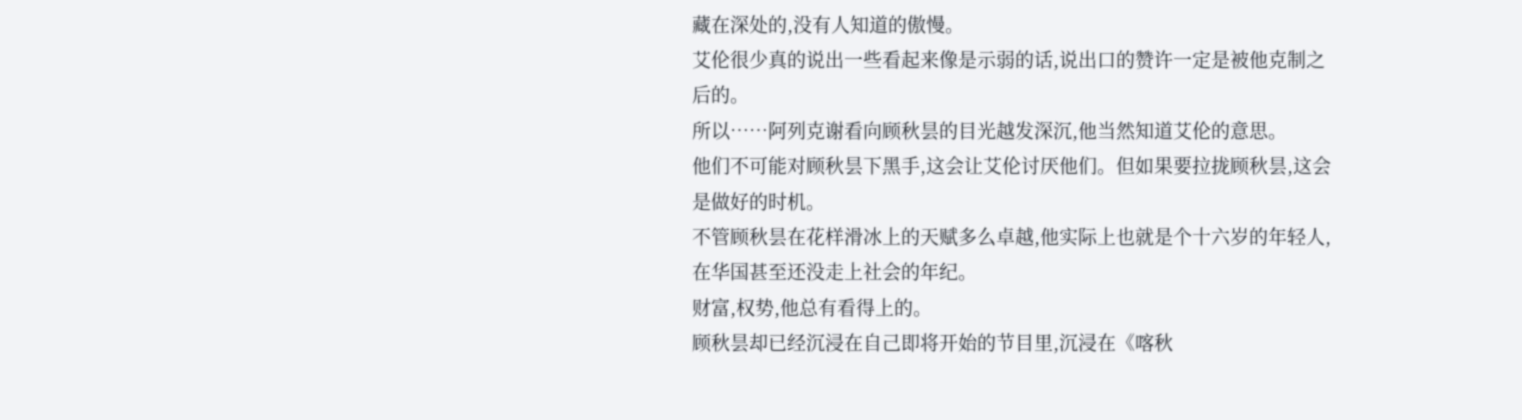藏在深处的,没有人知道的傲慢。
艾伦很少真的说出一些看起来像是示弱的话,说出口的赞许一定是被他克制之后的。
所以……阿列克谢看向顾秋昙的目光越发深沉,他当然知道艾伦的意思。
他们不可能对顾秋昙下黑手,这会让艾伦讨厌他们。但如果要拉拢顾秋昙,这会是做好的时机。
不管顾秋昙在花样滑冰上的天赋多么卓越,他实际上也就是个十六岁的年轻人,在华国甚至还没走上社会的年纪。
财富,权势,他总有看得上的。
顾秋昙却已经沉浸在自己即将开始的节目里,沉浸在《喀秋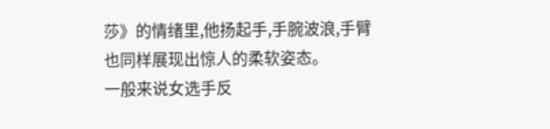莎》的情绪里,他扬起手,手腕波浪,手臂也同样展现出惊人的柔软姿态。
一般来说女选手反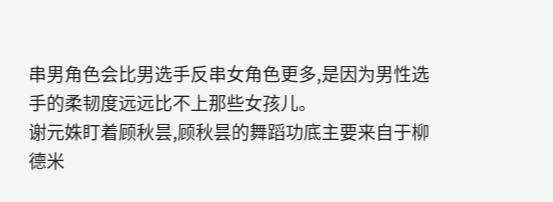串男角色会比男选手反串女角色更多,是因为男性选手的柔韧度远远比不上那些女孩儿。
谢元姝盯着顾秋昙,顾秋昙的舞蹈功底主要来自于柳德米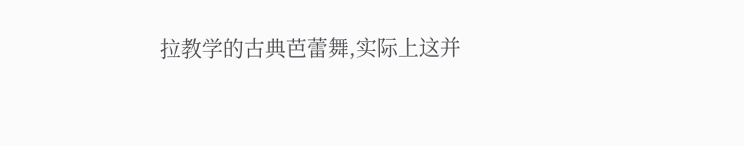拉教学的古典芭蕾舞,实际上这并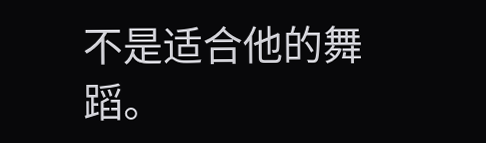不是适合他的舞蹈。